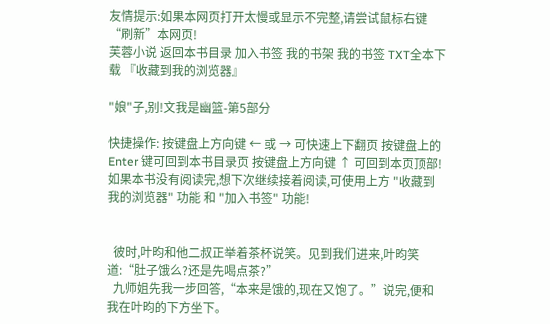友情提示:如果本网页打开太慢或显示不完整,请尝试鼠标右键“刷新”本网页!
芙蓉小说 返回本书目录 加入书签 我的书架 我的书签 TXT全本下载 『收藏到我的浏览器』

"娘"子,别!文我是幽篮-第5部分

快捷操作: 按键盘上方向键 ← 或 → 可快速上下翻页 按键盘上的 Enter 键可回到本书目录页 按键盘上方向键 ↑ 可回到本页顶部! 如果本书没有阅读完,想下次继续接着阅读,可使用上方 "收藏到我的浏览器" 功能 和 "加入书签" 功能!


  彼时,叶昀和他二叔正举着茶杯说笑。见到我们进来,叶昀笑道:“肚子饿么?还是先喝点茶?”
  九师姐先我一步回答,“本来是饿的,现在又饱了。”说完,便和我在叶昀的下方坐下。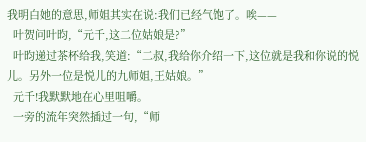我明白她的意思,师姐其实在说:我们已经气饱了。唉——
  叶贺问叶昀,“元千,这二位姑娘是?”
  叶昀递过茶杯给我,笑道:“二叔,我给你介绍一下,这位就是我和你说的悦儿。另外一位是悦儿的九师姐,王姑娘。”
  元千!我默默地在心里咀嚼。
  一旁的流年突然插过一句,“师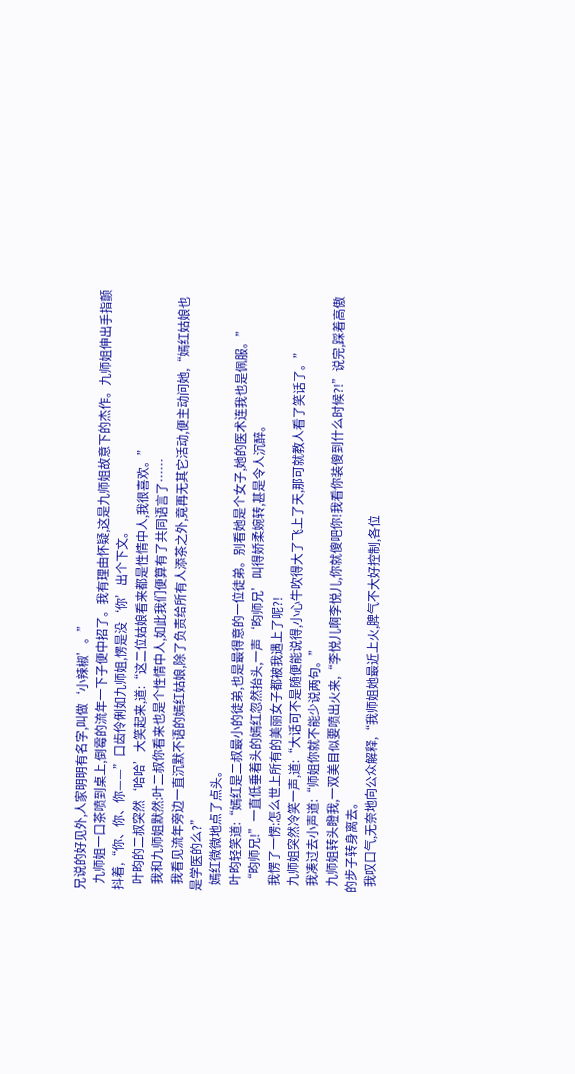兄说的好见外,人家明明有名字,叫做‘小辣椒’。”
  九师姐一口茶喷到桌上,倒霉的流年一下子便中招了。我有理由怀疑,这是九师姐故意下的杰作。九师姐伸出手指颤抖着,“你、你、你——”口齿伶俐如九师姐,愣是没‘你’出个下文。
  叶昀的二叔突然‘哈哈’大笑起来,道:“这二位姑娘看来都是性情中人,我很喜欢。”
  我和九师姐默然:叶二叔你看来也是个性情中人,如此我们便算有了共同语言了……
  我看见流年旁边一直沉默不语的嫣红姑娘,除了负责给所有人添茶之外,竟再无其它活动,便主动问她,“嫣红姑娘也是学医的么?”
  嫣红微微地点了点头。
  叶昀轻笑道:“嫣红是二叔最小的徒弟,也是最得意的一位徒弟。别看她是个女子,她的医术连我也是佩服。”
  “昀师兄!”一直低垂着头的嫣红忽然抬头,一声‘昀师兄’叫得娇柔婉转,甚是令人沉醉。
  我愣了一愣:怎么世上所有的美丽女子都被我遇上了呢?!
  九师姐突然冷笑一声,道:“大话可不是随便能说得,小心牛吹得大了飞上了天,那可就教人看了笑话了。”
  我凑过去小声道:“师姐你就不能少说两句。”
  九师姐转头瞪我,一双美目似要喷出火来,“李悦儿啊李悦儿,你就傻吧你!我看你装傻到什么时候?!”说完,踩着高傲的步子转身离去。
  我叹口气,无奈地向公众解释,“我师姐她最近上火,脾气不大好控制,各位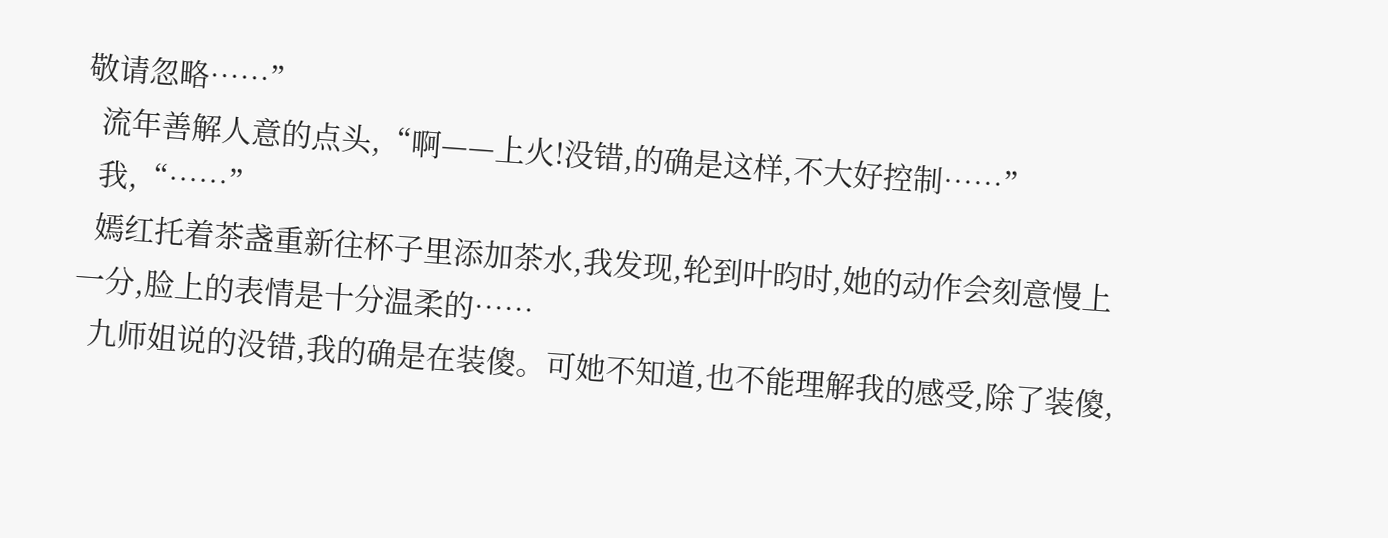敬请忽略……”
  流年善解人意的点头,“啊——上火!没错,的确是这样,不大好控制……”
  我,“……”
  嫣红托着茶盏重新往杯子里添加茶水,我发现,轮到叶昀时,她的动作会刻意慢上一分,脸上的表情是十分温柔的……
  九师姐说的没错,我的确是在装傻。可她不知道,也不能理解我的感受,除了装傻,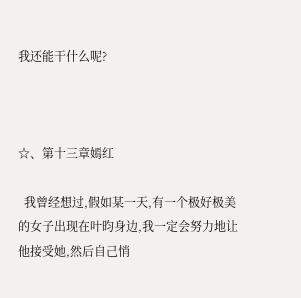我还能干什么呢?



☆、第十三章嫣红

  我曾经想过,假如某一天,有一个极好极美的女子出现在叶昀身边,我一定会努力地让他接受她,然后自己悄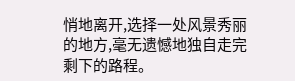悄地离开,选择一处风景秀丽的地方,毫无遗憾地独自走完剩下的路程。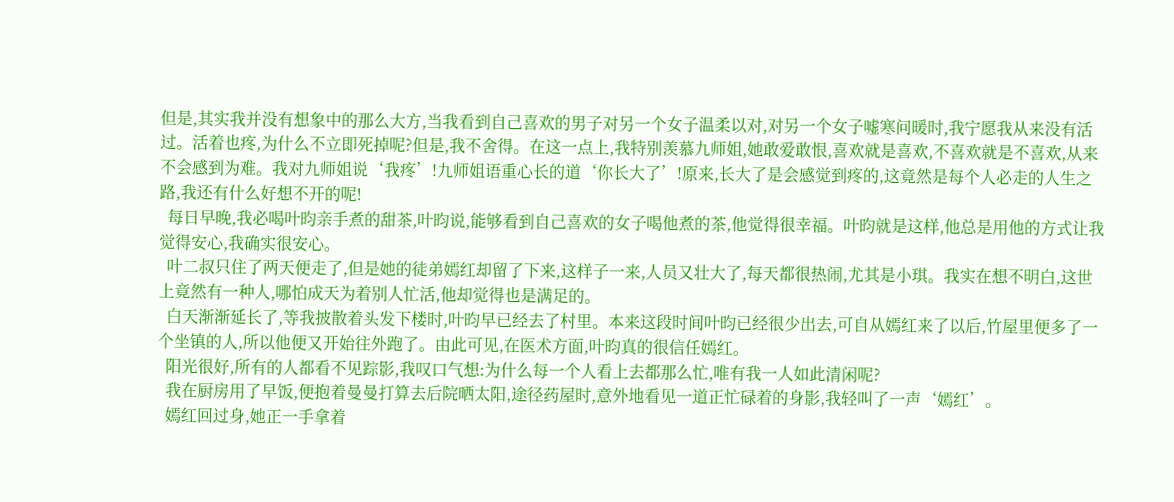但是,其实我并没有想象中的那么大方,当我看到自己喜欢的男子对另一个女子温柔以对,对另一个女子嘘寒问暖时,我宁愿我从来没有活过。活着也疼,为什么不立即死掉呢?但是,我不舍得。在这一点上,我特别羡慕九师姐,她敢爱敢恨,喜欢就是喜欢,不喜欢就是不喜欢,从来不会感到为难。我对九师姐说‘我疼’!九师姐语重心长的道‘你长大了’!原来,长大了是会感觉到疼的,这竟然是每个人必走的人生之路,我还有什么好想不开的呢!
  每日早晚,我必喝叶昀亲手煮的甜茶,叶昀说,能够看到自己喜欢的女子喝他煮的茶,他觉得很幸福。叶昀就是这样,他总是用他的方式让我觉得安心,我确实很安心。
  叶二叔只住了两天便走了,但是她的徒弟嫣红却留了下来,这样子一来,人员又壮大了,每天都很热闹,尤其是小琪。我实在想不明白,这世上竟然有一种人,哪怕成天为着别人忙活,他却觉得也是满足的。
  白天渐渐延长了,等我披散着头发下楼时,叶昀早已经去了村里。本来这段时间叶昀已经很少出去,可自从嫣红来了以后,竹屋里便多了一个坐镇的人,所以他便又开始往外跑了。由此可见,在医术方面,叶昀真的很信任嫣红。
  阳光很好,所有的人都看不见踪影,我叹口气想:为什么每一个人看上去都那么忙,唯有我一人如此清闲呢?
  我在厨房用了早饭,便抱着曼曼打算去后院晒太阳,途径药屋时,意外地看见一道正忙碌着的身影,我轻叫了一声‘嫣红’。
  嫣红回过身,她正一手拿着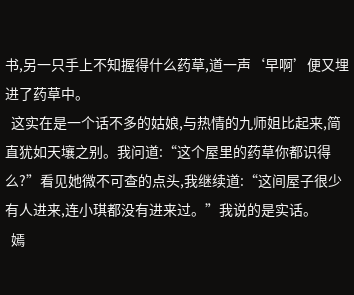书,另一只手上不知握得什么药草,道一声‘早啊’便又埋进了药草中。
  这实在是一个话不多的姑娘,与热情的九师姐比起来,简直犹如天壤之别。我问道:“这个屋里的药草你都识得么?”看见她微不可查的点头,我继续道:“这间屋子很少有人进来,连小琪都没有进来过。”我说的是实话。
  嫣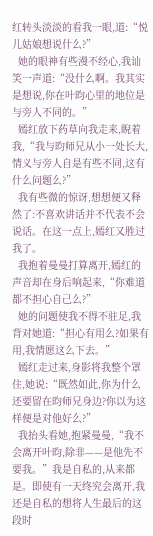红转头淡淡的看我一眼,道:“悦儿姑娘想说什么?”
  她的眼神有些漫不经心,我讪笑一声道:“没什么啊。我其实是想说,你在叶昀心里的地位是与旁人不同的。”
  嫣红放下药草向我走来,睨着我,“我与昀师兄从小一处长大,情义与旁人自是有些不同,这有什么问题么?”
  我有些微的惊讶,想想便又释然了:不喜欢讲话并不代表不会说话。在这一点上,嫣红又胜过我了。
  我抱着曼曼打算离开,嫣红的声音却在身后响起来,“你难道都不担心自己么?”
  她的问题使我不得不驻足,我背对她道:“担心有用么?如果有用,我情愿这么下去。”
  嫣红走过来,身影将我整个罩住,她说:“既然如此,你为什么还要留在昀师兄身边?你以为这样便是对他好么?”
  我抬头看她,抱紧曼曼,“我不会离开叶昀,除非——是他先不要我。”我是自私的,从来都是。即使有一天终究会离开,我还是自私的想将人生最后的这段时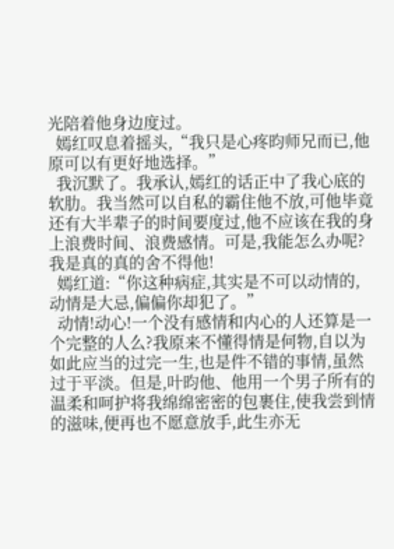光陪着他身边度过。
  嫣红叹息着摇头,“我只是心疼昀师兄而已,他原可以有更好地选择。”
  我沉默了。我承认,嫣红的话正中了我心底的软肋。我当然可以自私的霸住他不放,可他毕竟还有大半辈子的时间要度过,他不应该在我的身上浪费时间、浪费感情。可是,我能怎么办呢?我是真的真的舍不得他!
  嫣红道:“你这种病症,其实是不可以动情的,动情是大忌,偏偏你却犯了。”
  动情!动心!一个没有感情和内心的人还算是一个完整的人么?我原来不懂得情是何物,自以为如此应当的过完一生,也是件不错的事情,虽然过于平淡。但是,叶昀他、他用一个男子所有的温柔和呵护将我绵绵密密的包裹住,使我尝到情的滋味,便再也不愿意放手,此生亦无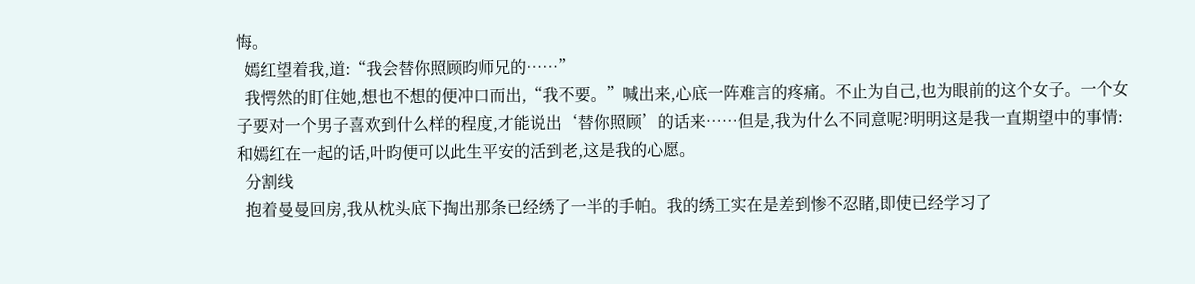悔。
  嫣红望着我,道:“我会替你照顾昀师兄的……”
  我愕然的盯住她,想也不想的便冲口而出,“我不要。”喊出来,心底一阵难言的疼痛。不止为自己,也为眼前的这个女子。一个女子要对一个男子喜欢到什么样的程度,才能说出‘替你照顾’的话来……但是,我为什么不同意呢?明明这是我一直期望中的事情:和嫣红在一起的话,叶昀便可以此生平安的活到老,这是我的心愿。
  分割线
  抱着曼曼回房,我从枕头底下掏出那条已经绣了一半的手帕。我的绣工实在是差到惨不忍睹,即使已经学习了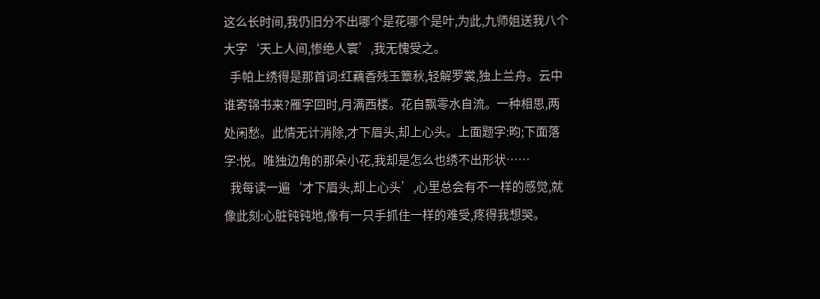这么长时间,我仍旧分不出哪个是花哪个是叶,为此,九师姐送我八个大字‘天上人间,惨绝人寰’,我无愧受之。
  手帕上绣得是那首词:红藕香残玉簟秋,轻解罗裳,独上兰舟。云中谁寄锦书来?雁字回时,月满西楼。花自飘零水自流。一种相思,两处闲愁。此情无计消除,才下眉头,却上心头。上面题字:昀;下面落字:悦。唯独边角的那朵小花,我却是怎么也绣不出形状……
  我每读一遍‘才下眉头,却上心头’,心里总会有不一样的感觉,就像此刻:心脏钝钝地,像有一只手抓住一样的难受,疼得我想哭。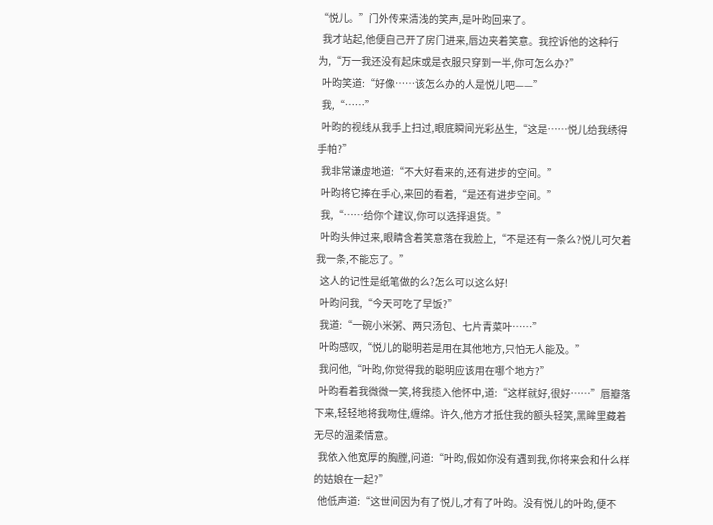“悦儿。”门外传来清浅的笑声,是叶昀回来了。
  我才站起,他便自己开了房门进来,唇边夹着笑意。我控诉他的这种行为,“万一我还没有起床或是衣服只穿到一半,你可怎么办?”
  叶昀笑道:“好像……该怎么办的人是悦儿吧——”
  我,“……”
  叶昀的视线从我手上扫过,眼底瞬间光彩丛生,“这是……悦儿给我绣得手帕?”
  我非常谦虚地道:“不大好看来的,还有进步的空间。”
  叶昀将它捧在手心,来回的看着,“是还有进步空间。”
  我,“……给你个建议,你可以选择退货。”
  叶昀头伸过来,眼睛含着笑意落在我脸上,“不是还有一条么?悦儿可欠着我一条,不能忘了。”
  这人的记性是纸笔做的么?怎么可以这么好!
  叶昀问我,“今天可吃了早饭?”
  我道:“一碗小米粥、两只汤包、七片青菜叶……”
  叶昀感叹,“悦儿的聪明若是用在其他地方,只怕无人能及。”
  我问他,“叶昀,你觉得我的聪明应该用在哪个地方?”
  叶昀看着我微微一笑,将我揽入他怀中,道:“这样就好,很好……”唇瓣落下来,轻轻地将我吻住,缠绵。许久,他方才抵住我的额头轻笑,黑眸里藏着无尽的温柔情意。
  我依入他宽厚的胸膛,问道:“叶昀,假如你没有遇到我,你将来会和什么样的姑娘在一起?”
  他低声道:“这世间因为有了悦儿,才有了叶昀。没有悦儿的叶昀,便不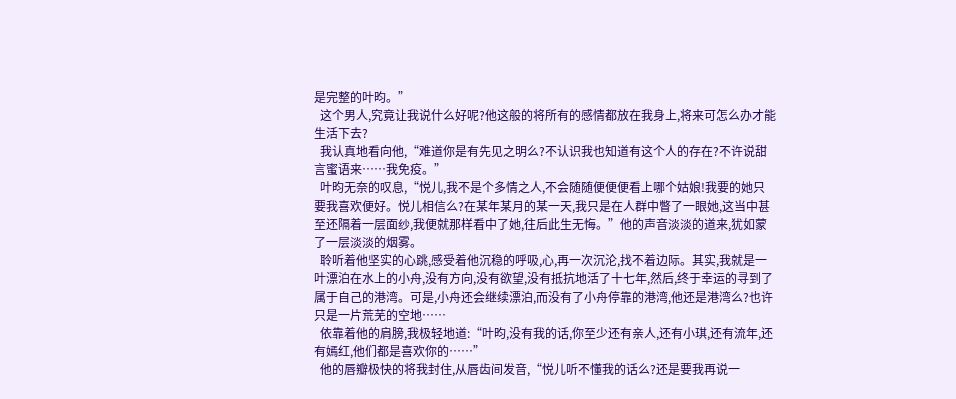是完整的叶昀。”
  这个男人,究竟让我说什么好呢?他这般的将所有的感情都放在我身上,将来可怎么办才能生活下去?
  我认真地看向他,“难道你是有先见之明么?不认识我也知道有这个人的存在?不许说甜言蜜语来……我免疫。”
  叶昀无奈的叹息,“悦儿,我不是个多情之人,不会随随便便便看上哪个姑娘!我要的她只要我喜欢便好。悦儿相信么?在某年某月的某一天,我只是在人群中瞥了一眼她,这当中甚至还隔着一层面纱,我便就那样看中了她,往后此生无悔。”他的声音淡淡的道来,犹如蒙了一层淡淡的烟雾。
  聆听着他坚实的心跳,感受着他沉稳的呼吸,心,再一次沉沦,找不着边际。其实,我就是一叶漂泊在水上的小舟,没有方向,没有欲望,没有抵抗地活了十七年,然后,终于幸运的寻到了属于自己的港湾。可是,小舟还会继续漂泊,而没有了小舟停靠的港湾,他还是港湾么?也许只是一片荒芜的空地……
  依靠着他的肩膀,我极轻地道:“叶昀,没有我的话,你至少还有亲人,还有小琪,还有流年,还有嫣红,他们都是喜欢你的……”
  他的唇瓣极快的将我封住,从唇齿间发音,“悦儿听不懂我的话么?还是要我再说一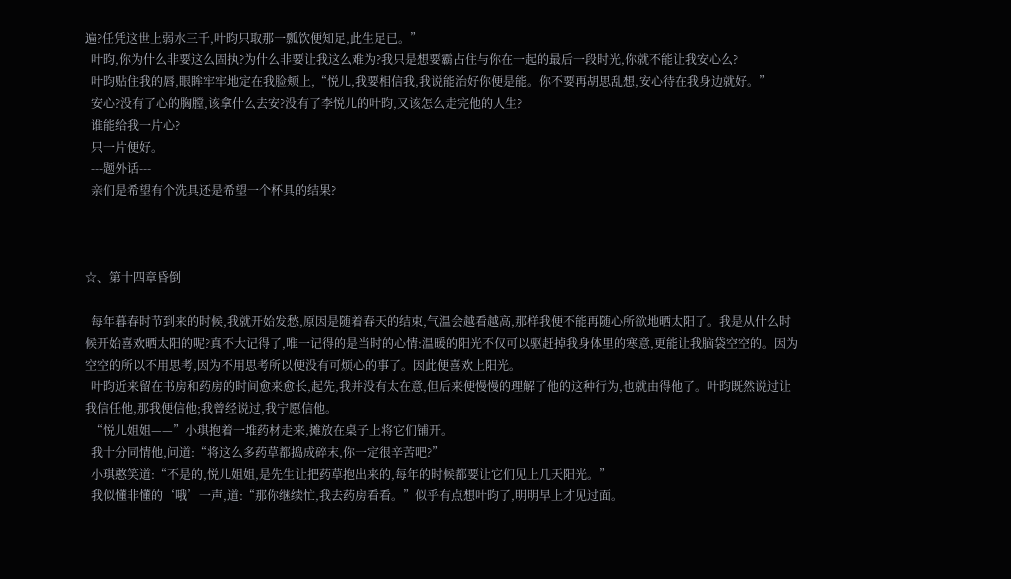遍?任凭这世上弱水三千,叶昀只取那一瓢饮便知足,此生足已。”
  叶昀,你为什么非要这么固执?为什么非要让我这么难为?我只是想要霸占住与你在一起的最后一段时光,你就不能让我安心么?
  叶昀贴住我的唇,眼眸牢牢地定在我脸颊上,“悦儿,我要相信我,我说能治好你便是能。你不要再胡思乱想,安心待在我身边就好。”
  安心?没有了心的胸膛,该拿什么去安?没有了李悦儿的叶昀,又该怎么走完他的人生?
  谁能给我一片心?
  只一片便好。
  ---题外话---
  亲们是希望有个洗具还是希望一个杯具的结果?



☆、第十四章昏倒

  每年暮春时节到来的时候,我就开始发愁,原因是随着春天的结束,气温会越看越高,那样我便不能再随心所欲地晒太阳了。我是从什么时候开始喜欢晒太阳的呢?真不大记得了,唯一记得的是当时的心情:温暖的阳光不仅可以驱赶掉我身体里的寒意,更能让我脑袋空空的。因为空空的所以不用思考,因为不用思考所以便没有可烦心的事了。因此便喜欢上阳光。
  叶昀近来留在书房和药房的时间愈来愈长,起先,我并没有太在意,但后来便慢慢的理解了他的这种行为,也就由得他了。叶昀既然说过让我信任他,那我便信他;我曾经说过,我宁愿信他。
  “悦儿姐姐——”小琪抱着一堆药材走来,摊放在桌子上将它们铺开。
  我十分同情他,问道:“将这么多药草都捣成碎末,你一定很辛苦吧?”
  小琪憨笑道:“不是的,悦儿姐姐,是先生让把药草抱出来的,每年的时候都要让它们见上几天阳光。”
  我似懂非懂的‘哦’一声,道:“那你继续忙,我去药房看看。”似乎有点想叶昀了,明明早上才见过面。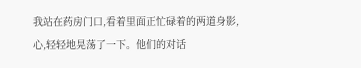我站在药房门口,看着里面正忙碌着的两道身影,心,轻轻地晃荡了一下。他们的对话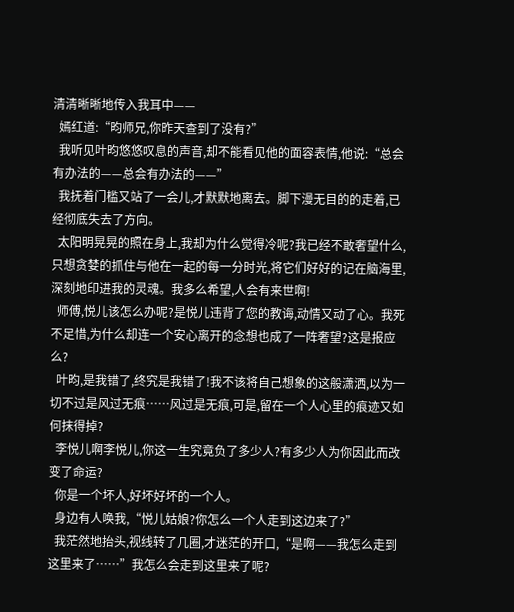清清晰晰地传入我耳中——
  嫣红道:“昀师兄,你昨天查到了没有?”
  我听见叶昀悠悠叹息的声音,却不能看见他的面容表情,他说:“总会有办法的——总会有办法的——”
  我抚着门槛又站了一会儿,才默默地离去。脚下漫无目的的走着,已经彻底失去了方向。
  太阳明晃晃的照在身上,我却为什么觉得冷呢?我已经不敢奢望什么,只想贪婪的抓住与他在一起的每一分时光,将它们好好的记在脑海里,深刻地印进我的灵魂。我多么希望,人会有来世啊!
  师傅,悦儿该怎么办呢?是悦儿违背了您的教诲,动情又动了心。我死不足惜,为什么却连一个安心离开的念想也成了一阵奢望?这是报应么?
  叶昀,是我错了,终究是我错了!我不该将自己想象的这般潇洒,以为一切不过是风过无痕……风过是无痕,可是,留在一个人心里的痕迹又如何抹得掉?
  李悦儿啊李悦儿,你这一生究竟负了多少人?有多少人为你因此而改变了命运?
  你是一个坏人,好坏好坏的一个人。
  身边有人唤我,“悦儿姑娘?你怎么一个人走到这边来了?”
  我茫然地抬头,视线转了几圈,才迷茫的开口,“是啊——我怎么走到这里来了……”我怎么会走到这里来了呢?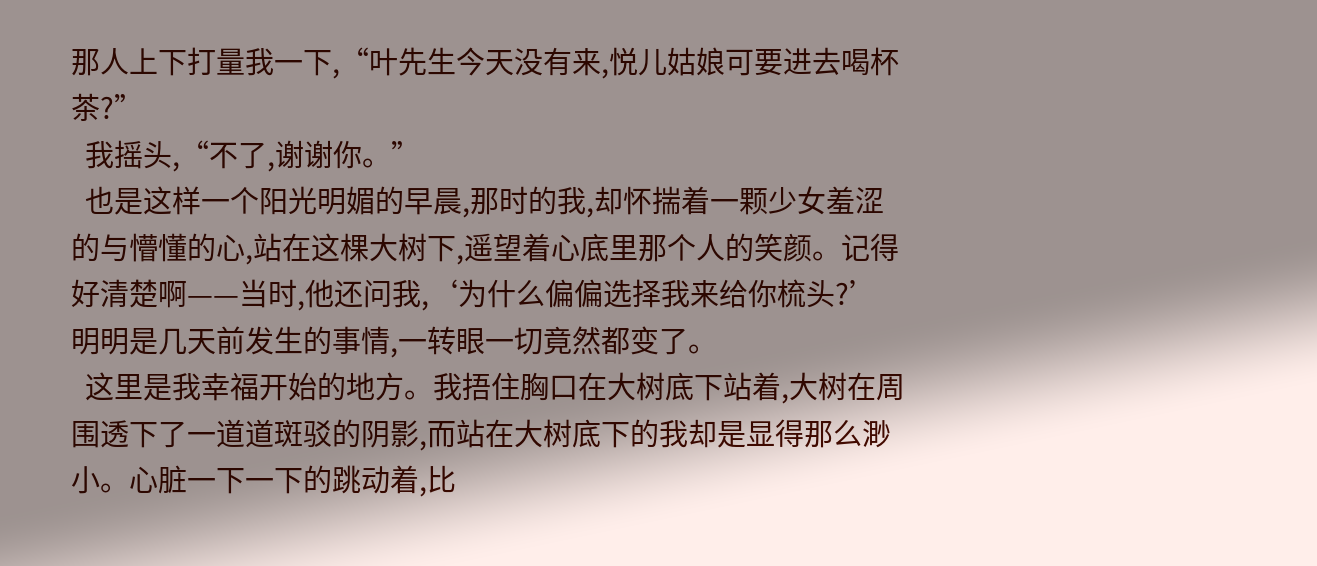那人上下打量我一下,“叶先生今天没有来,悦儿姑娘可要进去喝杯茶?”
  我摇头,“不了,谢谢你。”
  也是这样一个阳光明媚的早晨,那时的我,却怀揣着一颗少女羞涩的与懵懂的心,站在这棵大树下,遥望着心底里那个人的笑颜。记得好清楚啊——当时,他还问我,‘为什么偏偏选择我来给你梳头?’明明是几天前发生的事情,一转眼一切竟然都变了。
  这里是我幸福开始的地方。我捂住胸口在大树底下站着,大树在周围透下了一道道斑驳的阴影,而站在大树底下的我却是显得那么渺小。心脏一下一下的跳动着,比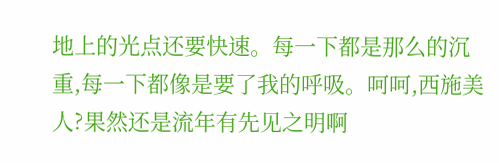地上的光点还要快速。每一下都是那么的沉重,每一下都像是要了我的呼吸。呵呵,西施美人?果然还是流年有先见之明啊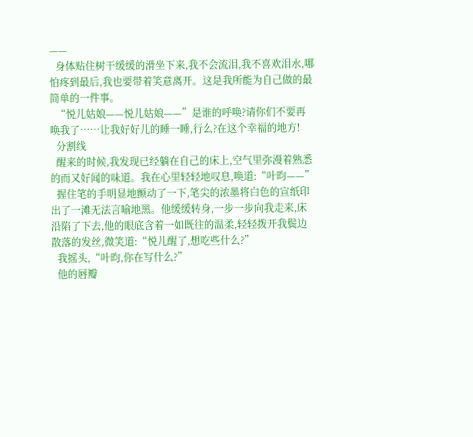——
  身体贴住树干缓缓的滑坐下来,我不会流泪,我不喜欢泪水,哪怕疼到最后,我也要带着笑意离开。这是我所能为自己做的最简单的一件事。
  “悦儿姑娘——悦儿姑娘——”是谁的呼唤?请你们不要再唤我了……让我好好儿的睡一睡,行么?在这个幸福的地方!
  分割线
  醒来的时候,我发现已经躺在自己的床上,空气里弥漫着熟悉的而又好闻的味道。我在心里轻轻地叹息,唤道:“叶昀——”
  握住笔的手明显地颤动了一下,笔尖的浓墨将白色的宣纸印出了一滩无法言喻地黑。他缓缓转身,一步一步向我走来,床沿陷了下去,他的眼底含着一如既往的温柔,轻轻拨开我鬓边散落的发丝,微笑道:“悦儿醒了,想吃些什么?”
  我摇头,“叶昀,你在写什么?”
  他的唇瓣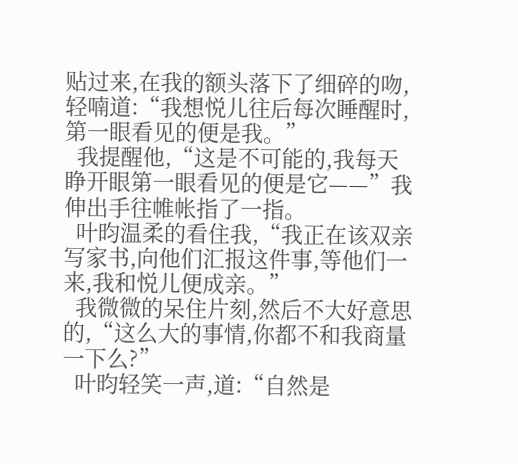贴过来,在我的额头落下了细碎的吻,轻喃道:“我想悦儿往后每次睡醒时,第一眼看见的便是我。”
  我提醒他,“这是不可能的,我每天睁开眼第一眼看见的便是它——”我伸出手往帷帐指了一指。
  叶昀温柔的看住我,“我正在该双亲写家书,向他们汇报这件事,等他们一来,我和悦儿便成亲。”
  我微微的呆住片刻,然后不大好意思的,“这么大的事情,你都不和我商量一下么?”
  叶昀轻笑一声,道:“自然是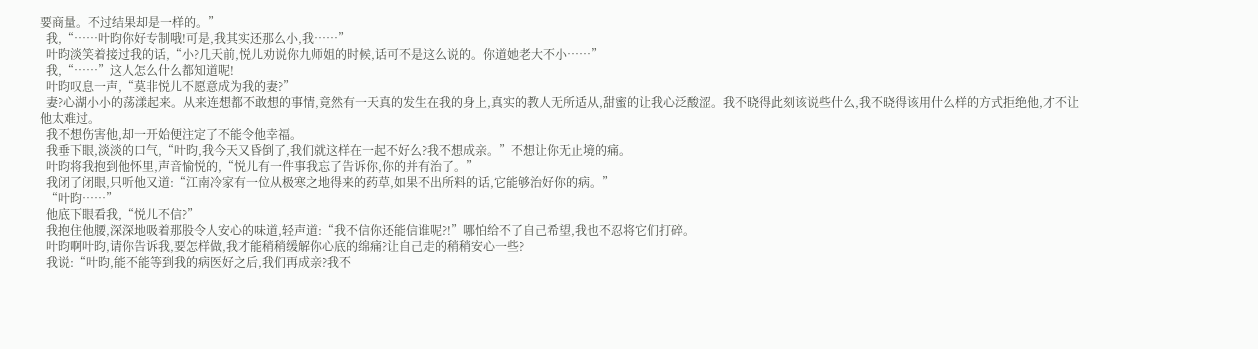要商量。不过结果却是一样的。”
  我,“……叶昀你好专制哦!可是,我其实还那么小,我……”
  叶昀淡笑着接过我的话,“小?几天前,悦儿劝说你九师姐的时候,话可不是这么说的。你道她老大不小……”
  我,“……”这人怎么什么都知道呢!
  叶昀叹息一声,“莫非悦儿不愿意成为我的妻?”
  妻?心湖小小的荡漾起来。从来连想都不敢想的事情,竟然有一天真的发生在我的身上,真实的教人无所适从,甜蜜的让我心泛酸涩。我不晓得此刻该说些什么,我不晓得该用什么样的方式拒绝他,才不让他太难过。
  我不想伤害他,却一开始便注定了不能令他幸福。
  我垂下眼,淡淡的口气,“叶昀,我今天又昏倒了,我们就这样在一起不好么?我不想成亲。”不想让你无止境的痛。
  叶昀将我抱到他怀里,声音愉悦的,“悦儿有一件事我忘了告诉你,你的并有治了。”
  我闭了闭眼,只听他又道:“江南冷家有一位从极寒之地得来的药草,如果不出所料的话,它能够治好你的病。”
  “叶昀……”
  他底下眼看我,“悦儿不信?”
  我抱住他腰,深深地吸着那股令人安心的味道,轻声道:“我不信你还能信谁呢?!”哪怕给不了自己希望,我也不忍将它们打碎。
  叶昀啊叶昀,请你告诉我,要怎样做,我才能稍稍缓解你心底的绵痛?让自己走的稍稍安心一些?
  我说:“叶昀,能不能等到我的病医好之后,我们再成亲?我不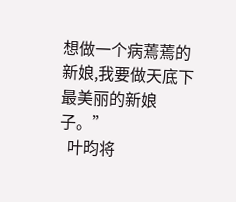想做一个病蔫蔫的新娘,我要做天底下最美丽的新娘子。”
  叶昀将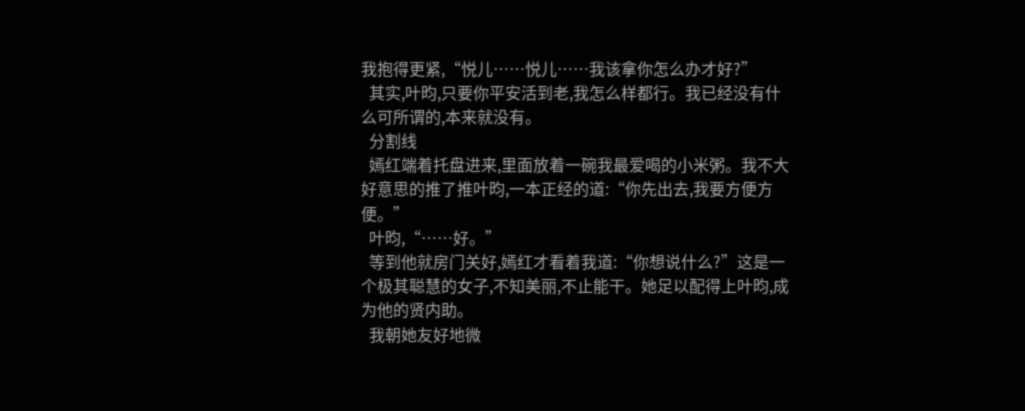我抱得更紧,“悦儿……悦儿……我该拿你怎么办才好?”
  其实,叶昀,只要你平安活到老,我怎么样都行。我已经没有什么可所谓的,本来就没有。
  分割线
  嫣红端着托盘进来,里面放着一碗我最爱喝的小米粥。我不大好意思的推了推叶昀,一本正经的道:“你先出去,我要方便方便。”
  叶昀,“……好。”
  等到他就房门关好,嫣红才看着我道:“你想说什么?”这是一个极其聪慧的女子,不知美丽,不止能干。她足以配得上叶昀,成为他的贤内助。
  我朝她友好地微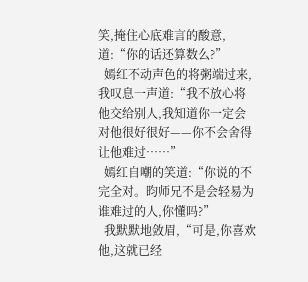笑,掩住心底难言的酸意,道:“你的话还算数么?”
  嫣红不动声色的将粥端过来,我叹息一声道:“我不放心将他交给别人,我知道你一定会对他很好很好——你不会舍得让他难过……”
  嫣红自嘲的笑道:“你说的不完全对。昀师兄不是会轻易为谁难过的人,你懂吗?”
  我默默地敛眉,“可是,你喜欢他,这就已经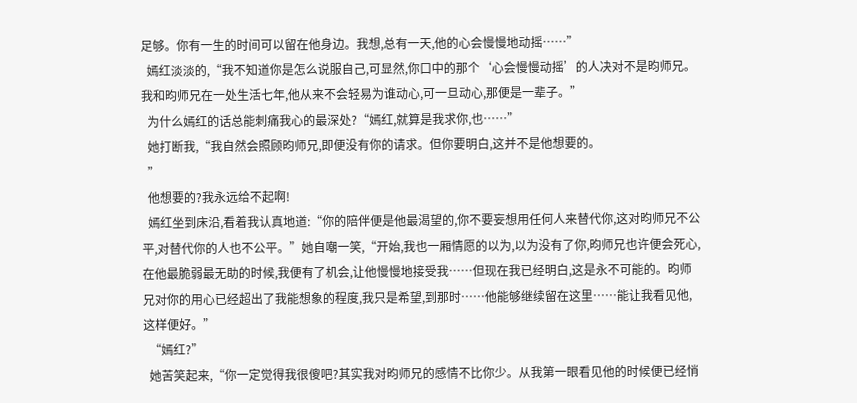足够。你有一生的时间可以留在他身边。我想,总有一天,他的心会慢慢地动摇……”
  嫣红淡淡的,“我不知道你是怎么说服自己,可显然,你口中的那个‘心会慢慢动摇’的人决对不是昀师兄。我和昀师兄在一处生活七年,他从来不会轻易为谁动心,可一旦动心,那便是一辈子。”
  为什么嫣红的话总能刺痛我心的最深处?“嫣红,就算是我求你,也……”
  她打断我,“我自然会照顾昀师兄,即便没有你的请求。但你要明白,这并不是他想要的。
  ”
  他想要的?我永远给不起啊!
  嫣红坐到床沿,看着我认真地道:“你的陪伴便是他最渴望的,你不要妄想用任何人来替代你,这对昀师兄不公平,对替代你的人也不公平。”她自嘲一笑,“开始,我也一厢情愿的以为,以为没有了你,昀师兄也许便会死心,在他最脆弱最无助的时候,我便有了机会,让他慢慢地接受我……但现在我已经明白,这是永不可能的。昀师兄对你的用心已经超出了我能想象的程度,我只是希望,到那时……他能够继续留在这里……能让我看见他,这样便好。”
  “嫣红?”
  她苦笑起来,“你一定觉得我很傻吧?其实我对昀师兄的感情不比你少。从我第一眼看见他的时候便已经悄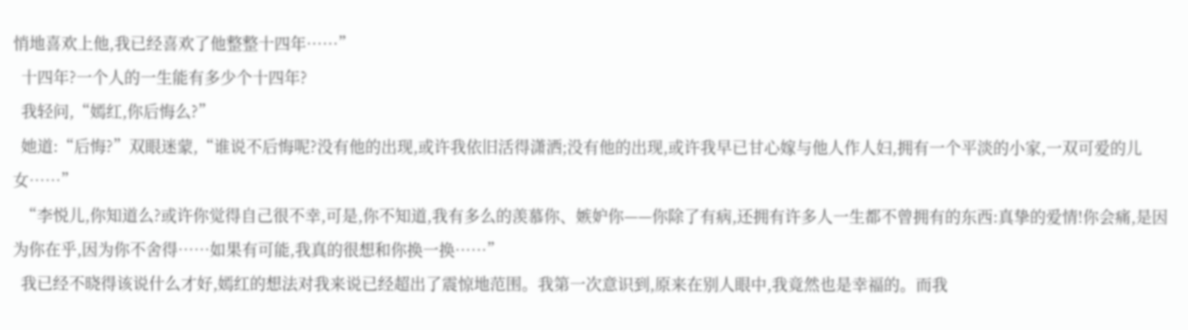悄地喜欢上他,我已经喜欢了他整整十四年……”
  十四年?一个人的一生能有多少个十四年?
  我轻问,“嫣红,你后悔么?”
  她道:“后悔?”双眼迷蒙,“谁说不后悔呢?没有他的出现,或许我依旧活得潇洒;没有他的出现,或许我早已甘心嫁与他人作人妇,拥有一个平淡的小家,一双可爱的儿女……”
  “李悦儿,你知道么?或许你觉得自己很不幸,可是,你不知道,我有多么的羡慕你、嫉妒你——你除了有病,还拥有许多人一生都不曾拥有的东西:真挚的爱情!你会痛,是因为你在乎,因为你不舍得……如果有可能,我真的很想和你换一换……”
  我已经不晓得该说什么才好,嫣红的想法对我来说已经超出了震惊地范围。我第一次意识到,原来在别人眼中,我竟然也是幸福的。而我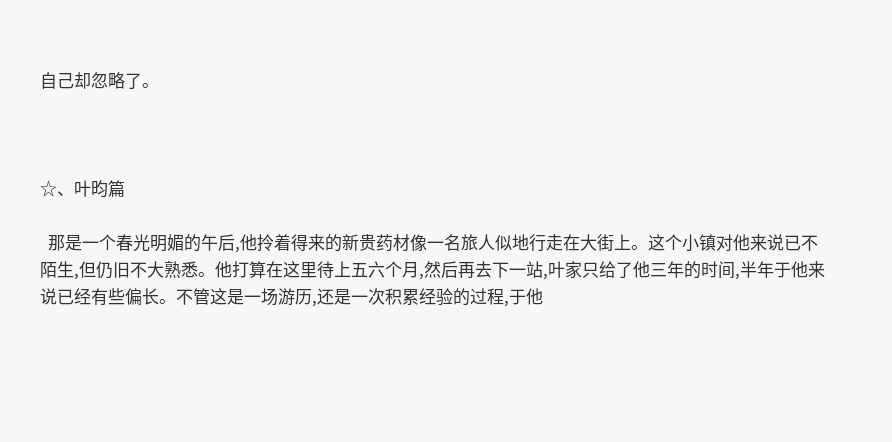自己却忽略了。



☆、叶昀篇

  那是一个春光明媚的午后,他拎着得来的新贵药材像一名旅人似地行走在大街上。这个小镇对他来说已不陌生,但仍旧不大熟悉。他打算在这里待上五六个月,然后再去下一站,叶家只给了他三年的时间,半年于他来说已经有些偏长。不管这是一场游历,还是一次积累经验的过程,于他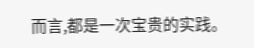而言,都是一次宝贵的实践。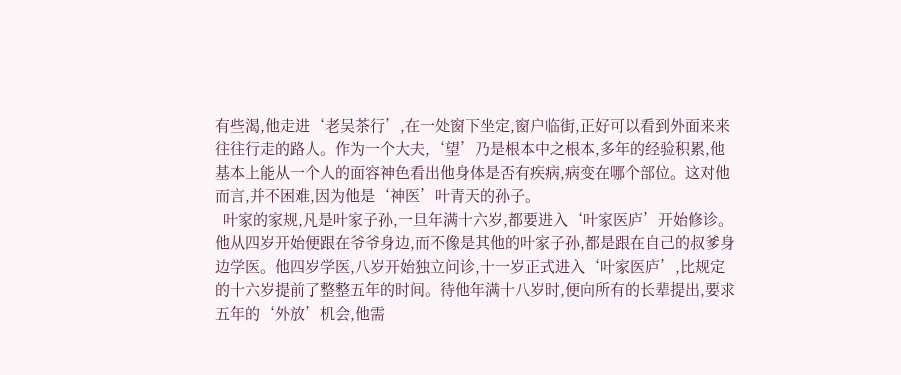有些渴,他走进‘老吴茶行’,在一处窗下坐定,窗户临街,正好可以看到外面来来往往行走的路人。作为一个大夫,‘望’乃是根本中之根本,多年的经验积累,他基本上能从一个人的面容神色看出他身体是否有疾病,病变在哪个部位。这对他而言,并不困难,因为他是‘神医’叶青天的孙子。
  叶家的家规,凡是叶家子孙,一旦年满十六岁,都要进入‘叶家医庐’开始修诊。他从四岁开始便跟在爷爷身边,而不像是其他的叶家子孙,都是跟在自己的叔爹身边学医。他四岁学医,八岁开始独立问诊,十一岁正式进入‘叶家医庐’,比规定的十六岁提前了整整五年的时间。待他年满十八岁时,便向所有的长辈提出,要求五年的‘外放’机会,他需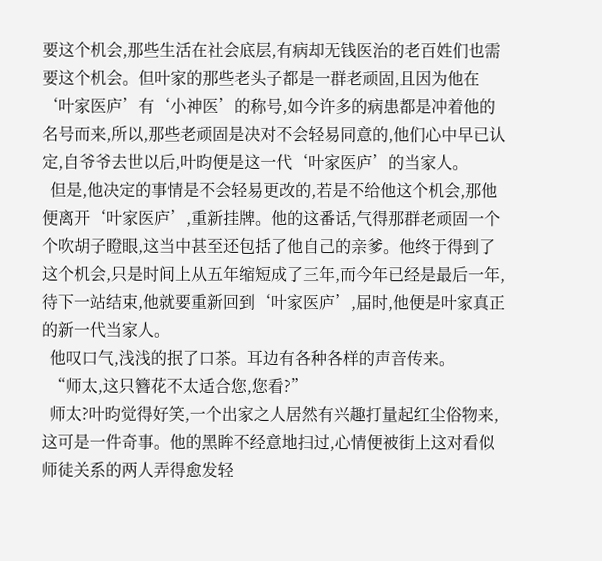要这个机会,那些生活在社会底层,有病却无钱医治的老百姓们也需要这个机会。但叶家的那些老头子都是一群老顽固,且因为他在‘叶家医庐’有‘小神医’的称号,如今许多的病患都是冲着他的名号而来,所以,那些老顽固是决对不会轻易同意的,他们心中早已认定,自爷爷去世以后,叶昀便是这一代‘叶家医庐’的当家人。
  但是,他决定的事情是不会轻易更改的,若是不给他这个机会,那他便离开‘叶家医庐’,重新挂牌。他的这番话,气得那群老顽固一个个吹胡子瞪眼,这当中甚至还包括了他自己的亲爹。他终于得到了这个机会,只是时间上从五年缩短成了三年,而今年已经是最后一年,待下一站结束,他就要重新回到‘叶家医庐’,届时,他便是叶家真正的新一代当家人。
  他叹口气,浅浅的抿了口茶。耳边有各种各样的声音传来。
  “师太,这只簪花不太适合您,您看?”
  师太?叶昀觉得好笑,一个出家之人居然有兴趣打量起红尘俗物来,这可是一件奇事。他的黑眸不经意地扫过,心情便被街上这对看似师徒关系的两人弄得愈发轻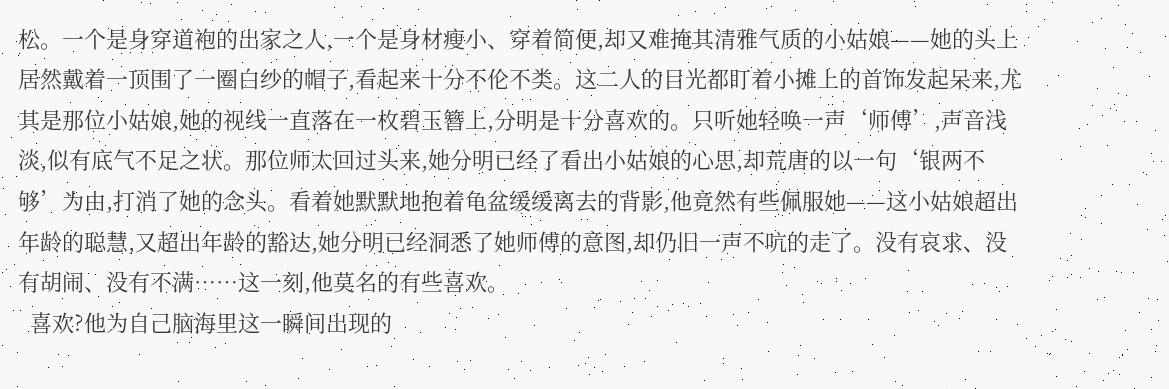松。一个是身穿道袍的出家之人,一个是身材瘦小、穿着简便,却又难掩其清雅气质的小姑娘——她的头上居然戴着一顶围了一圈白纱的帽子,看起来十分不伦不类。这二人的目光都盯着小摊上的首饰发起呆来,尤其是那位小姑娘,她的视线一直落在一枚碧玉簪上,分明是十分喜欢的。只听她轻唤一声‘师傅’,声音浅淡,似有底气不足之状。那位师太回过头来,她分明已经了看出小姑娘的心思,却荒唐的以一句‘银两不够’为由,打消了她的念头。看着她默默地抱着龟盆缓缓离去的背影,他竟然有些佩服她——这小姑娘超出年龄的聪慧,又超出年龄的豁达,她分明已经洞悉了她师傅的意图,却仍旧一声不吭的走了。没有哀求、没有胡闹、没有不满……这一刻,他莫名的有些喜欢。
  喜欢?他为自己脑海里这一瞬间出现的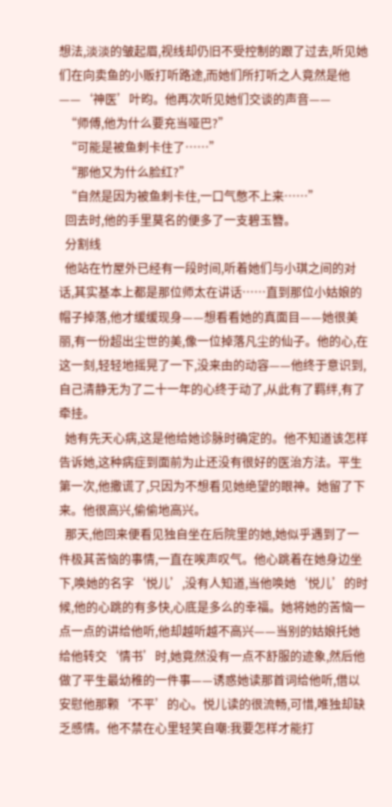想法,淡淡的皱起眉,视线却仍旧不受控制的跟了过去,听见她们在向卖鱼的小贩打听路途,而她们所打听之人竟然是他——‘神医’叶昀。他再次听见她们交谈的声音——
  “师傅,他为什么要充当哑巴?”
  “可能是被鱼刺卡住了……”
  “那他又为什么脸红?”
  “自然是因为被鱼刺卡住,一口气憋不上来……”
  回去时,他的手里莫名的便多了一支碧玉簪。
  分割线
  他站在竹屋外已经有一段时间,听着她们与小琪之间的对话,其实基本上都是那位师太在讲话……直到那位小姑娘的帽子掉落,他才缓缓现身——想看看她的真面目——她很美丽,有一份超出尘世的美,像一位掉落凡尘的仙子。他的心,在这一刻,轻轻地摇晃了一下,没来由的动容——他终于意识到,自己清静无为了二十一年的心终于动了,从此有了羁绊,有了牵挂。
  她有先天心病,这是他给她诊脉时确定的。他不知道该怎样告诉她,这种病症到面前为止还没有很好的医治方法。平生第一次,他撒谎了,只因为不想看见她绝望的眼神。她留了下来。他很高兴,偷偷地高兴。
  那天,他回来便看见独自坐在后院里的她,她似乎遇到了一件极其苦恼的事情,一直在唉声叹气。他心跳着在她身边坐下,唤她的名字‘悦儿’,没有人知道,当他唤她‘悦儿’的时候,他的心跳的有多快,心底是多么的幸福。她将她的苦恼一点一点的讲给他听,他却越听越不高兴——当别的姑娘托她给他转交‘情书’时,她竟然没有一点不舒服的迹象,然后他做了平生最幼稚的一件事——诱惑她读那首词给他听,借以安慰他那颗‘不平’的心。悦儿读的很流畅,可惜,唯独却缺乏感情。他不禁在心里轻笑自嘲:我要怎样才能打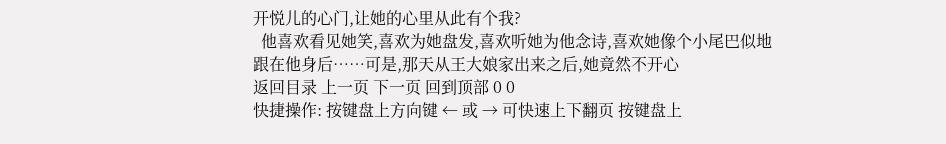开悦儿的心门,让她的心里从此有个我?
  他喜欢看见她笑,喜欢为她盘发,喜欢听她为他念诗,喜欢她像个小尾巴似地跟在他身后……可是,那天从王大娘家出来之后,她竟然不开心
返回目录 上一页 下一页 回到顶部 0 0
快捷操作: 按键盘上方向键 ← 或 → 可快速上下翻页 按键盘上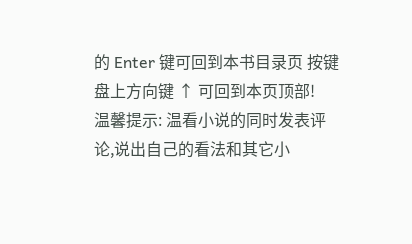的 Enter 键可回到本书目录页 按键盘上方向键 ↑ 可回到本页顶部!
温馨提示: 温看小说的同时发表评论,说出自己的看法和其它小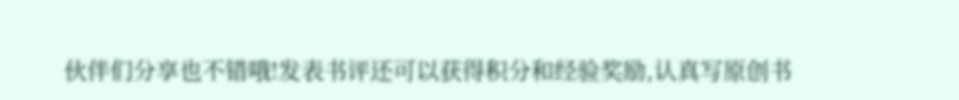伙伴们分享也不错哦!发表书评还可以获得积分和经验奖励,认真写原创书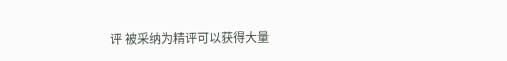评 被采纳为精评可以获得大量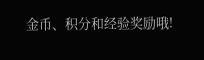金币、积分和经验奖励哦!